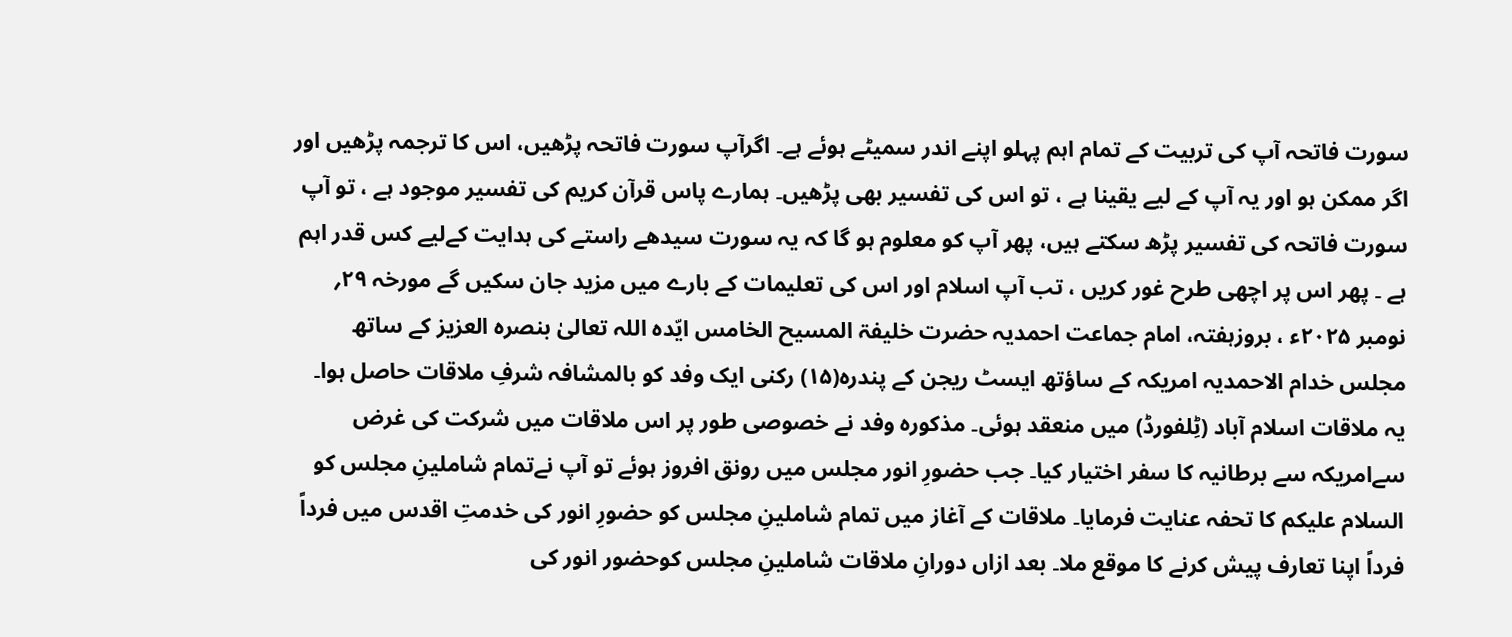سورت فاتحہ آپ کی تربیت کے تمام اہم پہلو اپنے اندر سمیٹے ہوئے ہے۔ اگرآپ سورت فاتحہ پڑھیں، اس کا ترجمہ پڑھیں اور اگر ممکن ہو اور یہ آپ کے لیے یقینا ہے ، تو اس کی تفسیر بھی پڑھیں۔ ہمارے پاس قرآن کریم کی تفسیر موجود ہے ، تو آپ سورت فاتحہ کی تفسیر پڑھ سکتے ہیں، پھر آپ کو معلوم ہو گا کہ یہ سورت سیدھے راستے کی ہدایت کےلیے کس قدر اہم ہے ۔ پھر اس پر اچھی طرح غور کریں ، تب آپ اسلام اور اس کی تعلیمات کے بارے میں مزید جان سکیں گے مورخہ ۲۹؍ نومبر ۲۰۲۵ء ، بروزہفتہ، امام جماعت احمدیہ حضرت خلیفۃ المسیح الخامس ایّدہ اللہ تعالیٰ بنصرہ العزیز کے ساتھ مجلس خدام الاحمدیہ امریکہ کے ساؤتھ ایسٹ ریجن کے پندرہ(۱۵) رکنی ایک وفد کو بالمشافہ شرفِ ملاقات حاصل ہوا۔ یہ ملاقات اسلام آباد (ٹِلفورڈ) میں منعقد ہوئی۔ مذکورہ وفد نے خصوصی طور پر اس ملاقات میں شرکت کی غرض سےامریکہ سے برطانیہ کا سفر اختیار کیا۔ جب حضورِ انور مجلس میں رونق افروز ہوئے تو آپ نےتمام شاملینِ مجلس کو السلام علیکم کا تحفہ عنایت فرمایا۔ ملاقات کے آغاز میں تمام شاملینِ مجلس کو حضورِ انور کی خدمتِ اقدس میں فرداً فرداً اپنا تعارف پیش کرنے کا موقع ملا۔ بعد ازاں دورانِ ملاقات شاملینِ مجلس کوحضور انور کی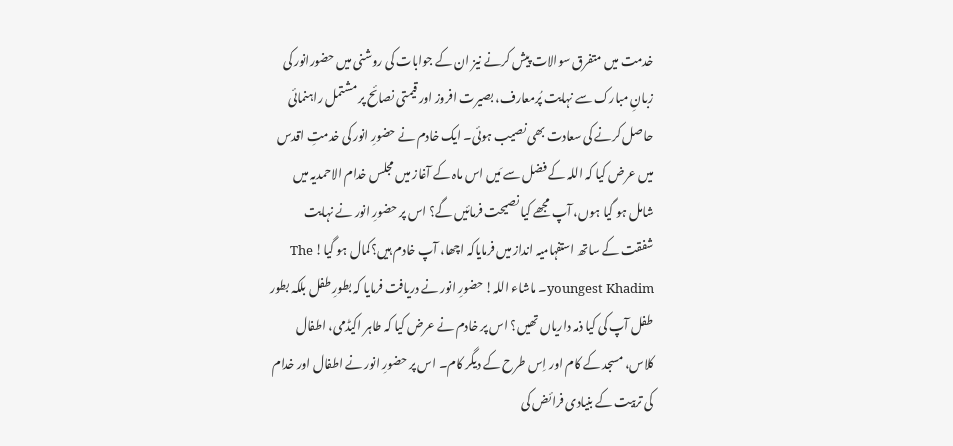خدمت میں متفرق سوالات پیش کرنے نیز ان کے جوابات کی روشنی میں حضورانور کی زبانِ مبارک سے نہایت پُرمعارف، بصیرت افروز اور قیمتی نصائح پر مشتمل راہنمائی حاصل کرنے کی سعادت بھی نصیب ہوئی۔ ایک خادم نے حضورِ انور کی خدمتِ اقدس میں عرض کیا کہ اللہ کے فضل سے مَیں اس ماہ کے آغاز میں مجلس خدام الاحمدیہ میں شامل ہو گیا ہوں، آپ مجھے کیا نصیحت فرمائیں گے؟ اس پر حضورِ انور نے نہایت شفقت کے ساتھ استفہامیہ انداز میں فرمایاکہ اچھا، آپ خادم ہیں؟کمال ہو گیا! The youngest Khadim۔ ماشاء اللہ! حضورِ انور نے دریافت فرمایا کہ بطورِ طفل بلکہ بطور طفل آپ کی کیا ذمہ داریاں تھیں؟ اس پر خادم نے عرض کیا کہ طاہر اکیڈمی، اطفال کلاس، مسجد کے کام اور اِس طرح کے دیگر کام۔ اس پر حضورِ انور نے اطفال اور خدام کی تربیت کے بنیادی فرائض کی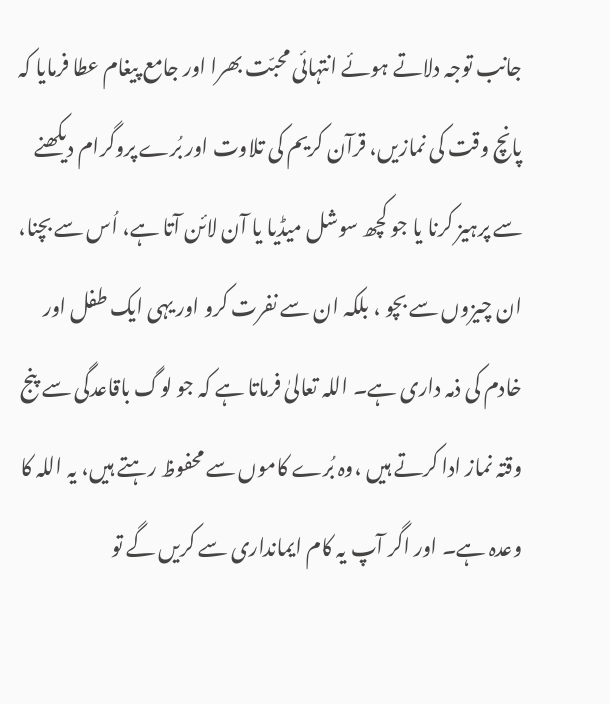جانب توجہ دلاتے ہوئے انتہائی محبّت بھرا اور جامع پیغام عطا فرمایا کہ پانچ وقت کی نمازیں، قرآن کریم کی تلاوت اور بُرے پروگرام دیکھنے سے پرہیز کرنا یا جو کچھ سوشل میڈیا یا آن لائن آتا ہے، اُس سے بچنا، ان چیزوں سے بچو ، بلکہ ان سے نفرت کرو اور یہی ایک طفل اور خادم کی ذمہ داری ہے۔ اللہ تعالیٰ فرماتا ہے کہ جو لوگ باقاعدگی سے پنج وقتہ نماز ادا کرتے ہیں ،وہ بُرے کاموں سے محفوظ رہتے ہیں، یہ اللہ کا وعدہ ہے۔ اور اگر آپ یہ کام ایمانداری سے کریں گے تو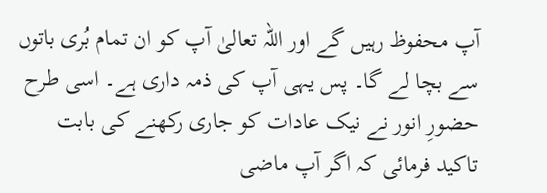آپ محفوظ رہیں گے اور اللہ تعالیٰ آپ کو ان تمام بُری باتوں سے بچا لے گا۔ پس یہی آپ کی ذمہ داری ہے۔ اسی طرح حضورِ انور نے نیک عادات کو جاری رکھنے کی بابت تاکید فرمائی کہ اگر آپ ماضی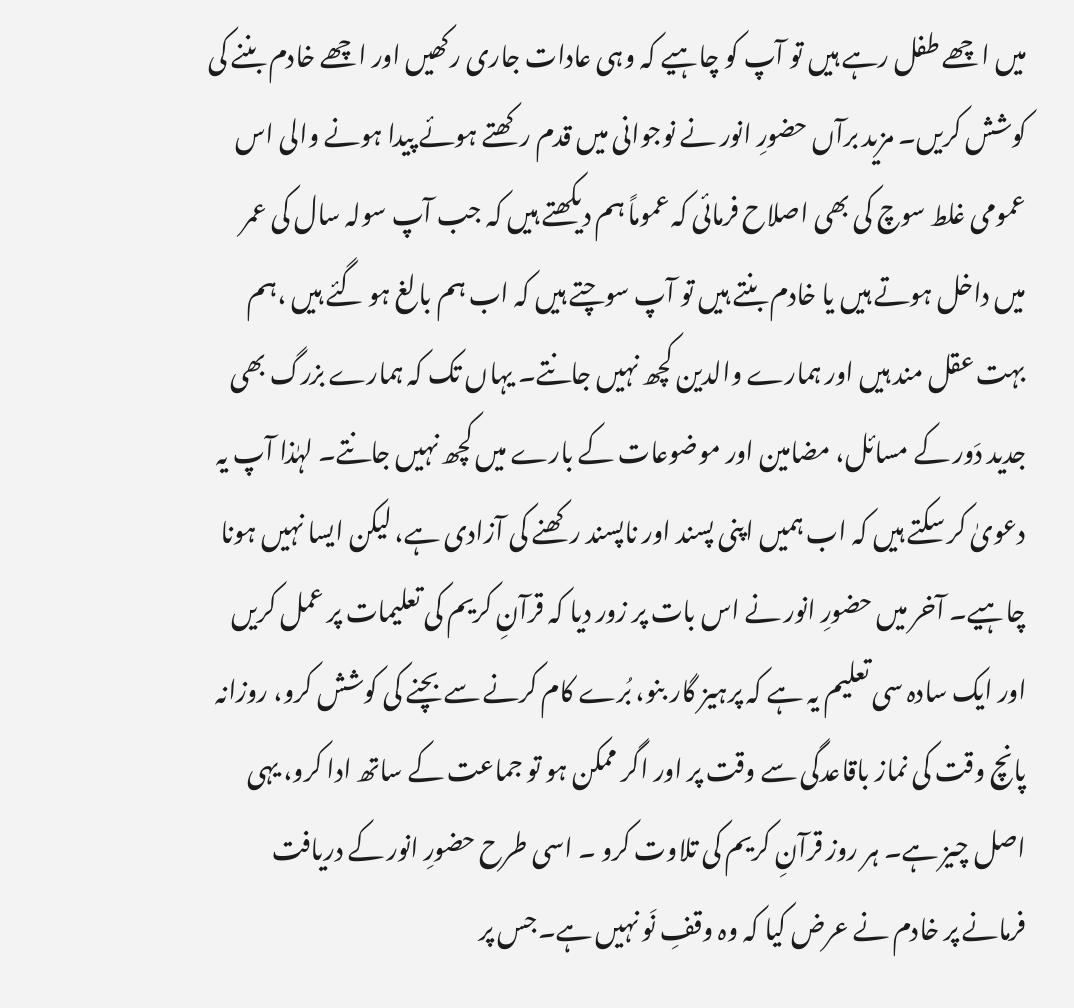میں اچھے طفل رہے ہیں تو آپ کو چاہیے کہ وہی عادات جاری رکھیں اور اچھے خادم بننے کی کوشش کریں۔ مزید برآں حضورِ انور نے نوجوانی میں قدم رکھتے ہوئے پیدا ہونے والی اس عمومی غلط سوچ کی بھی اصلاح فرمائی کہ عموماً ہم دیکھتے ہیں کہ جب آپ سولہ سال کی عمر میں داخل ہوتے ہیں یا خادم بنتے ہیں تو آپ سوچتے ہیں کہ اب ہم بالغ ہو گئے ہیں ،ہم بہت عقل مند ہیں اور ہمارے والدین کچھ نہیں جانتے۔ یہاں تک کہ ہمارے بزرگ بھی جدید دَور کے مسائل، مضامین اور موضوعات کے بارے میں کچھ نہیں جانتے۔ لہٰذا آپ یہ دعویٰ کر سکتے ہیں کہ اب ہمیں اپنی پسند اور ناپسند رکھنے کی آزادی ہے، لیکن ایسا نہیں ہونا چاہیے۔ آخر میں حضورِ انور نے اس بات پر زور دیا کہ قرآنِ کریم کی تعلیمات پر عمل کریں اور ایک سادہ سی تعلیم یہ ہے کہ پرہیز گار بنو، بُرے کام کرنے سے بچنے کی کوشش کرو، روزانہ پانچ وقت کی نماز باقاعدگی سے وقت پر اور اگر ممکن ہو تو جماعت کے ساتھ ادا کرو، یہی اصل چیز ہے۔ ہر روز قرآنِ کریم کی تلاوت کرو ۔ اسی طرح حضورِ انور کے دریافت فرمانے پر خادم نے عرض کیا کہ وہ وقفِ نَو نہیں ہے۔جس پر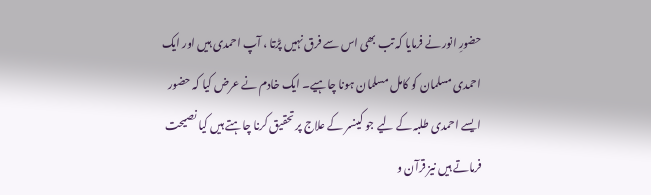حضورِ انور نے فرمایا کہ تب بھی اس سے فرق نہیں پڑتا ، آپ احمدی ہیں اور ایک احمدی مسلمان کو کامل مسلمان ہونا چاہیے۔ ایک خادم نے عرض کیا کہ حضور ایسے احمدی طلبہ کے لیے جو کینسر کے علاج پر تحقیق کرنا چاہتے ہیں کیا نصیحت فرماتے ہیں نیز قرآن و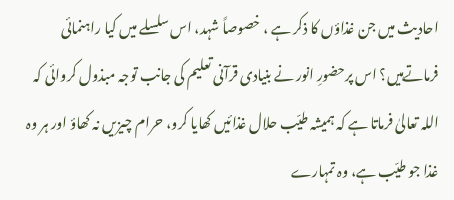احادیث میں جن غذاؤں کا ذکر ہے ، خصوصاً شہد، اس سلسلے میں کیا راہنمائی فرماتےہیں؟ اس پرحضورِ انور نے بنیادی قرآنی تعلیم کی جانب توجہ مبذول کروائی کہ اللہ تعالیٰ فرماتا ہے کہ ہمیشہ طیّب حلال غذائیں کھایا کرو، حرام چیزیں نہ کھاؤ اور ہر وہ غذا جو طیّب ہے، وہ تمہارے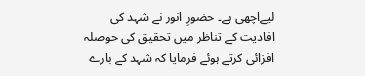لیےاچھی ہے۔ حضورِ انور نے شہد کی افادیت کے تناظر میں تحقیق کی حوصلہ افزائی کرتے ہوئے فرمایا کہ شہد کے بارے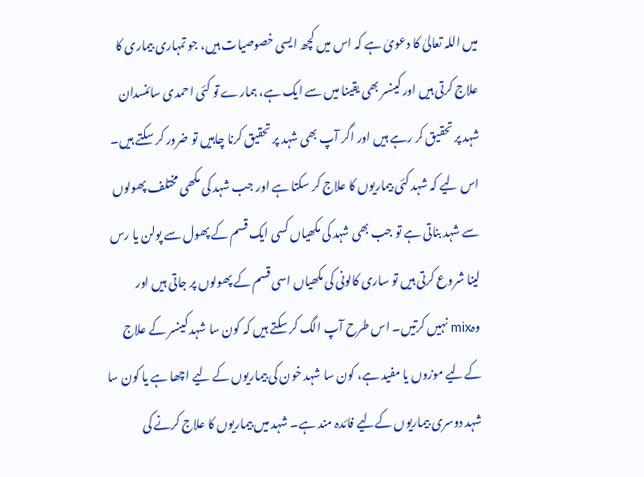میں اللہ تعالیٰ کا دعویٰ ہے کہ اس میں کچھ ایسی خصوصیات ہیں، جو تمہاری بیماری کا علاج کرتی ہیں اور کینسر بھی یقینا میں سے ایک ہے، ہمارے تو کئی احمدی سائنسدان شہد پر تحقیق کر رہے ہیں اور اگر آپ بھی شہد پر تحقیق کرنا چاہیں تو ضرور کر سکتے ہیں۔ اس لیے کہ شہد کئی بیماریوں کا علاج کر سکتا ہے اور جب شہد کی مکھی مختلف پھولوں سے شہد بناتی ہے تو جب بھی شہد کی مکھیاں کسی ایک قسم کے پھول سے پولن یا رس لینا شروع کرتی ہیں تو ساری کالونی کی مکھیاں اسی قسم کے پھولوں پر جاتی ہیں اور وہmix نہیں کرتیں۔ اس طرح آپ الگ کر سکتے ہیں کہ کون سا شہد کینسر کے علاج کےلیے موزوں یا مفید ہے، کون سا شہد خون کی بیماریوں کے لیے اچھا ہے یا کون سا شہد دوسری بیماریوں کےلیے فائدہ مند ہے۔ شہد میں بیماریوں کا علاج کرنے کی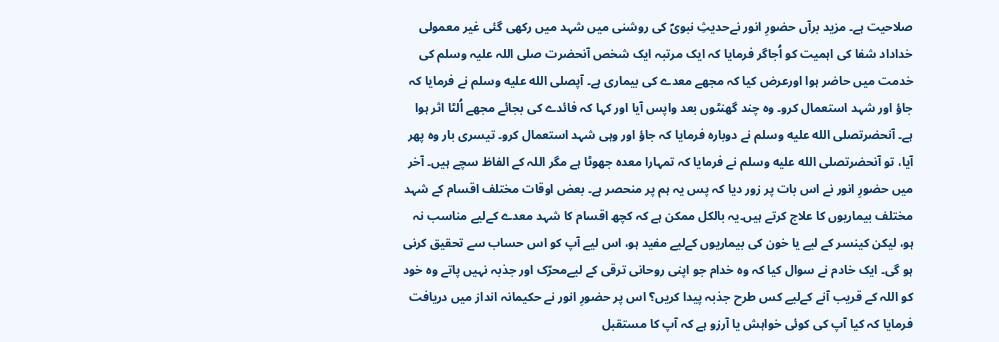صلاحیت ہے۔ مزید برآں حضورِ انور نےحدیثِ نبویؐ کی روشنی میں شہد میں رکھی گئی غیر معمولی خداداد شفا کی اہمیت کو اُجاگر فرمایا کہ ایک مرتبہ ایک شخص آنحضرت صلی اللہ علیہ وسلم کی خدمت میں حاضر ہوا اورعرض کیا کہ مجھے معدے کی بیماری ہے۔ آپصلى الله عليه وسلم نے فرمایا کہ جاؤ اور شہد استعمال کرو۔ وہ چند گھنٹوں بعد واپس آیا اور کہا کہ فائدے کی بجائے مجھے اُلٹا اثر ہوا ہے۔ آنحضرتصلى الله عليه وسلم نے دوبارہ فرمایا کہ جاؤ اور وہی شہد استعمال کرو۔ تیسری بار وہ پھر آیا، تو آنحضرتصلى الله عليه وسلم نے فرمایا کہ تمہارا معدہ جھوٹا ہے مگر اللہ کے الفاظ سچے ہیں۔ آخر میں حضورِ انور نے اس بات پر زور دیا کہ پس یہ ہم پر منحصر ہے۔ بعض اوقات مختلف اقسام کے شہد مختلف بیماریوں کا علاج کرتے ہیں۔یہ بالکل ممکن ہے کہ کچھ اقسام کا شہد معدے کےلیے مناسب نہ ہو، لیکن کینسر کے لیے یا خون کی بیماریوں کےلیے مفید ہو، اس لیے آپ کو اس حساب سے تحقیق کرنی ہو گی۔ ایک خادم نے سوال کیا کہ وہ خدام جو اپنی روحانی ترقی کے لیےمحرّک اور جذبہ نہیں پاتے وہ خود کو اللہ کے قریب آنے کےلیے کس طرح جذبہ پیدا کریں؟ اس پر حضورِ انور نے حکیمانہ انداز میں دریافت فرمایا کہ کیا آپ کی کوئی خواہش یا آرزو ہے کہ آپ کا مستقبل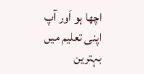اچھا ہو اَور آپ اپنی تعلیم میں بہترین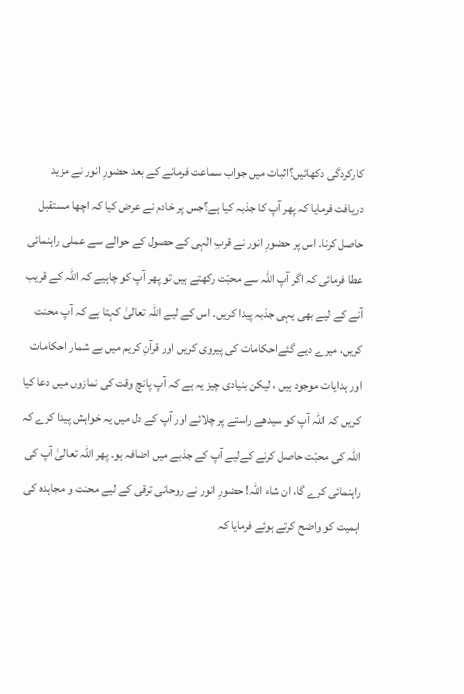کارکردگی دکھائیں؟اثبات میں جواب سماعت فرمانے کے بعد حضورِ انور نے مزید دریافت فرمایا کہ پھر آپ کا جذبہ کیا ہے؟جس پر خادم نے عرض کیا کہ اچھا مستقبل حاصل کرنا۔ اس پر حضورِ انور نے قربِ الٰہی کے حصول کے حوالے سے عملی راہنمائی عطا فرمائی کہ اگر آپ اللہ سے محبّت رکھتے ہیں تو پھر آپ کو چاہیے کہ اللہ کے قریب آنے کے لیے بھی یہی جذبہ پیدا کریں۔ اس کے لیے اللہ تعالیٰ کہتا ہے کہ آپ محنت کریں، میرے دیے گئےاحکامات کی پیروی کریں اور قرآنِ کریم میں بے شمار احکامات اور ہدایات موجود ہیں ، لیکن بنیادی چیز یہ ہے کہ آپ پانچ وقت کی نمازوں میں دعا کیا کریں کہ اللہ آپ کو سیدھے راستے پر چلائے اور آپ کے دل میں یہ خواہش پیدا کرے کہ اللہ کی محبّت حاصل کرنے کےلیے آپ کے جذبے میں اضافہ ہو۔ پھر اللہ تعالیٰ آپ کی راہنمائی کرے گا، ان شاء اللہ! حضورِ انور نے روحانی ترقی کے لیے محنت و مجاہدہ کی اہمیت کو واضح کرتے ہوئے فرمایا کہ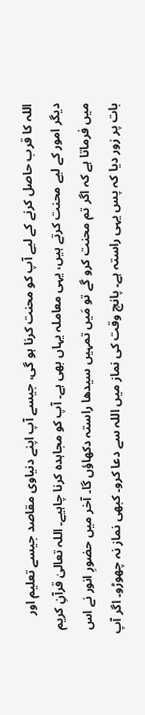اللہ کا قرب حاصل کرنے کے لیے آپ کو محنت کرنا ہو گی، جیسے آپ اپنے دنیاوی مقاصد جیسے تعلیم اور دیگر امور کے لیے محنت کرتے ہیں، یہی معاملہ یہاں بھی ہے۔ آپ کو مجاہدہ کرنا چاہیے۔ اللہ تعالیٰ قرآنِ کریم میں فرماتا ہے کہ اگر تم محنت کرو گے تو مَیں تمہیں سیدھا راستہ دکھاؤں گا۔ آخر میں حضورِ انور نے اس بات پر زور دیا کہ پس یہی راستہ ہے۔ پانچ وقت کی نماز میں اللہ سے دعا کرو۔ کبھی نماز نہ چھوڑو۔ اگر آپ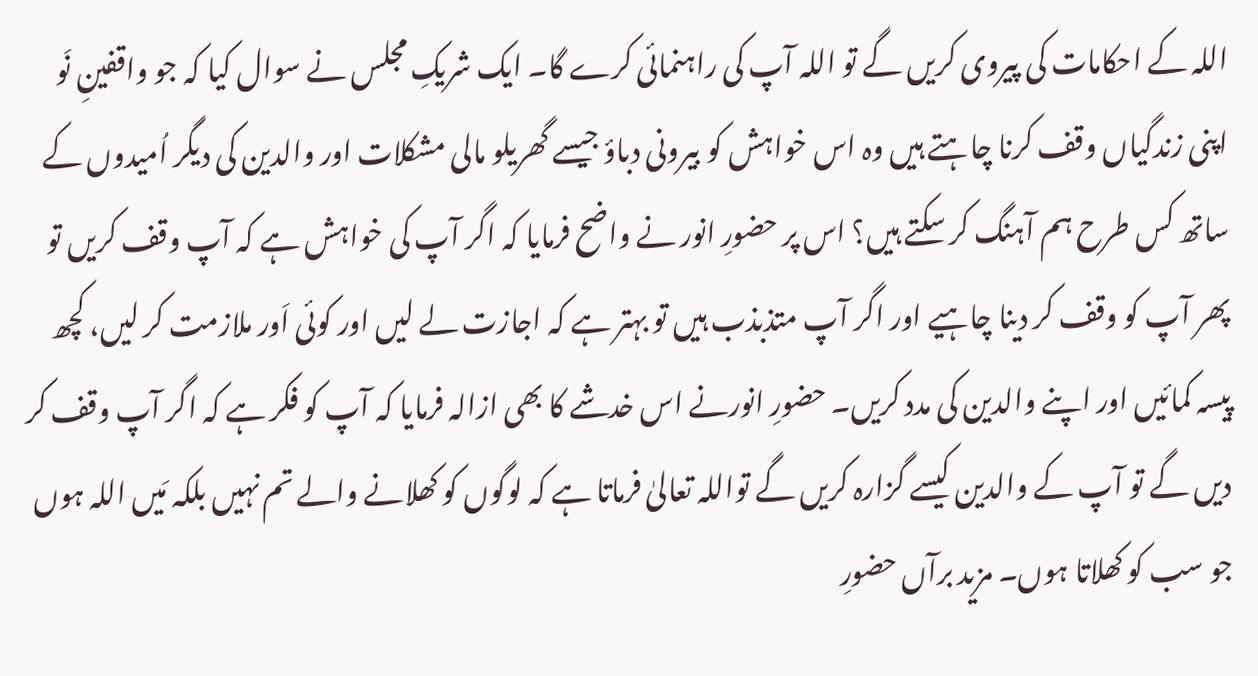اللہ کے احکامات کی پیروی کریں گے تو اللہ آپ کی راہنمائی کرے گا۔ ایک شریکِ مجلس نے سوال کیا کہ جو واقفینِ نَو اپنی زندگیاں وقف کرنا چاہتے ہیں وہ اس خواہش کو بیرونی دباؤ جیسے گھریلو مالی مشکلات اور والدین کی دیگر اُمیدوں کے ساتھ کس طرح ہم آہنگ کر سکتے ہیں؟ اس پر حضورِ انور نے واضح فرمایا کہ اگر آپ کی خواہش ہے کہ آپ وقف کریں تو پھر آپ کو وقف کر دینا چاہیے اور اگر آپ متذبذب ہیں تو بہتر ہے کہ اجازت لے لیں اور کوئی اَور ملازمت کر لیں، کچھ پیسہ کمائیں اور اپنے والدین کی مدد کریں۔ حضورِ انورنے اس خدشے کا بھی ازالہ فرمایا کہ آپ کو فکر ہے کہ اگر آپ وقف کر دیں گے تو آپ کے والدین کیسے گزارہ کریں گے تواللہ تعالیٰ فرماتا ہے کہ لوگوں کو کھلانے والے تم نہیں بلکہ مَیں اللہ ہوں جو سب کو کھلاتا ہوں۔ مزید برآں حضورِ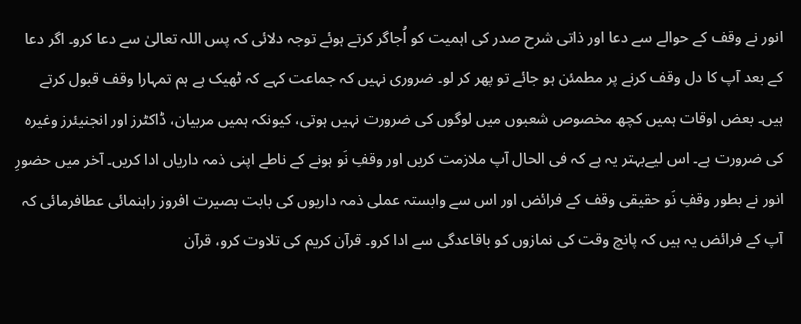انور نے وقف کے حوالے سے دعا اور ذاتی شرح صدر کی اہمیت کو اُجاگر کرتے ہوئے توجہ دلائی کہ پس اللہ تعالیٰ سے دعا کرو۔ اگر دعا کے بعد آپ کا دل وقف کرنے پر مطمئن ہو جائے تو پھر کر لو۔ ضروری نہیں کہ جماعت کہے کہ ٹھیک ہے ہم تمہارا وقف قبول کرتے ہیں۔ بعض اوقات ہمیں کچھ مخصوص شعبوں میں لوگوں کی ضرورت نہیں ہوتی، کیونکہ ہمیں مربیان، ڈاکٹرز اور انجنیئرز وغیرہ کی ضرورت ہے۔ اس لیےبہتر یہ ہے کہ فی الحال آپ ملازمت کریں اور وقفِ نَو ہونے کے ناطے اپنی ذمہ داریاں ادا کریں۔ آخر میں حضورِ انور نے بطور وقفِ نَو حقیقی وقف کے فرائض اور اس سے وابستہ عملی ذمہ داریوں کی بابت بصیرت افروز راہنمائی عطافرمائی کہ آپ کے فرائض یہ ہیں کہ پانچ وقت کی نمازوں کو باقاعدگی سے ادا کرو۔ قرآن کریم کی تلاوت کرو، قرآن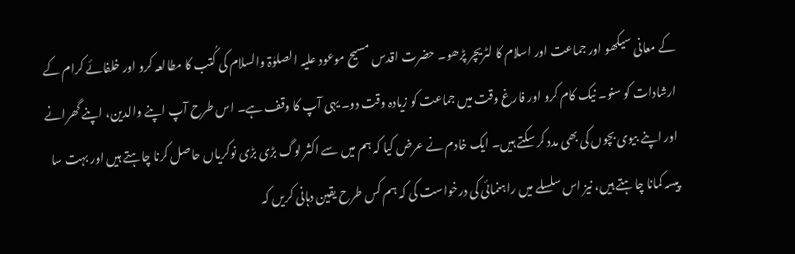کے معانی سیکھو اور جماعت اور اسلام کا لٹریچر پڑھو۔ حضرت اقدس مسیح موعود علیہ الصلوٰۃ والسلام کی کُتب کا مطالعہ کرو اور خلفائے کرام کے ارشادات کو سنو۔ نیک کام کرو اور فارغ وقت میں جماعت کو زیادہ وقت دو۔ یہی آپ کا وقف ہے۔ اس طرح آپ اپنے والدین، اپنے گھرانے اور اپنے بیوی بچوں کی بھی مدد کر سکتے ہیں۔ ایک خادم نے عرض کیا کہ ہم میں سے اکثر لوگ بڑی بڑی نوکریاں حاصل کرنا چاہتے ہیں اور بہت سا پیسہ کمانا چاہتے ہیں، نیز اس سلسلے میں راہنمائی کی درخواست کی کہ ہم کس طرح یقین دہانی کریں کہ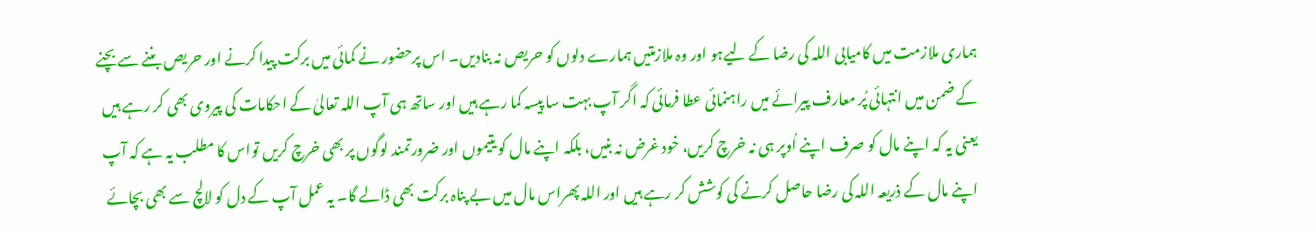ہماری ملازمت میں کامیابی اللہ کی رضا کے لیےہو اور وہ ملازمتیں ہمارے دلوں کو حریص نہ بنادیں۔ اس پرحضور نے کمائی میں برکت پیدا کرنے اور حریص بننے سے بچنے کے ضمن میں انتہائی پُر معارف پیرائے میں راہنمائی عطا فرمائی کہ اگر آپ بہت سا پیسہ کما رہے ہیں اور ساتھ ہی آپ اللہ تعالیٰ کے احکامات کی پیروی بھی کر رہے ہیں یعنی یہ کہ اپنے مال کو صرف اپنے اُوپر ہی نہ خرچ کریں، خود غرض نہ بنیں، بلکہ اپنے مال کو یتیموں اور ضرورتمند لوگوں پر بھی خرچ کریں تواس کا مطلب یہ ہے کہ آپ اپنے مال کے ذریعہ اللہ کی رضا حاصل کرنے کی کوشش کر رہے ہیں اور اللہ پھراس مال میں بے پناہ برکت بھی ڈالے گا۔ یہ عمل آپ کے دل کو لالچ سے بھی بچائے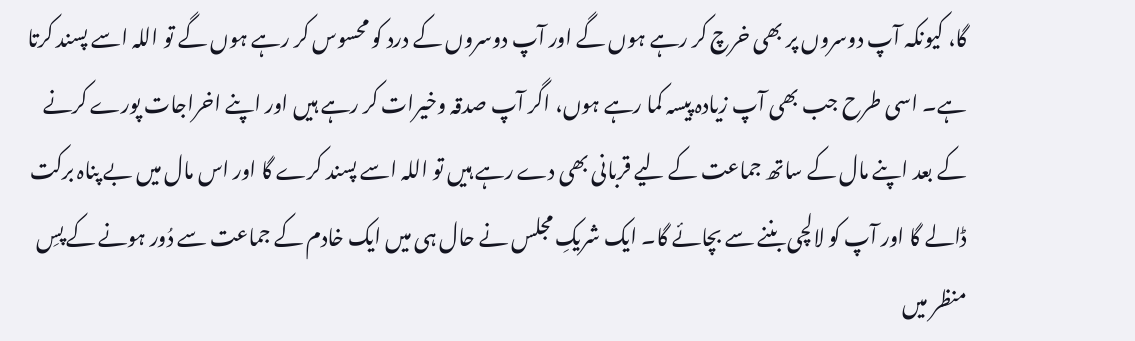گا، کیونکہ آپ دوسروں پر بھی خرچ کر رہے ہوں گے اور آپ دوسروں کے درد کو محسوس کر رہے ہوں گے تو اللہ اسے پسند کرتا ہے۔ اسی طرح جب بھی آپ زیادہ پیسہ کما رہے ہوں، اگر آپ صدقہ وخیرات کر رہے ہیں اور اپنے اخراجات پورے کرنے کے بعد اپنے مال کے ساتھ جماعت کے لیے قربانی بھی دے رہے ہیں تو اللہ اسے پسند کرے گا اور اس مال میں بے پناہ برکت ڈالے گا اور آپ کو لالچی بننے سے بچائے گا۔ ایک شریکِ مجلس نے حال ہی میں ایک خادم کے جماعت سے دُور ہونے کے پسِ منظر میں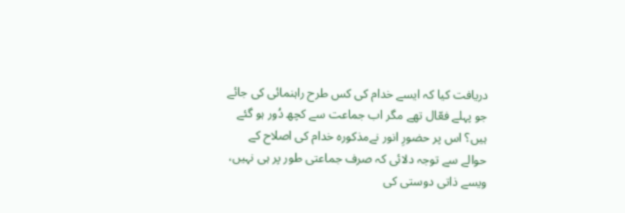دریافت کیا کہ ایسے خدام کی کس طرح راہنمائی کی جائے جو پہلے فعّال تھے مگر اب جماعت سے کچھ دُور ہو گئے ہیں؟ اس پر حضورِ انور نےمذکورہ خدام کی اصلاح کے حوالے سے توجہ دلائی کہ صرف جماعتی طور پر ہی نہیں، ویسے ذاتی دوستی کی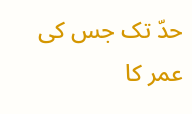حدّ تک جس کی عمر کا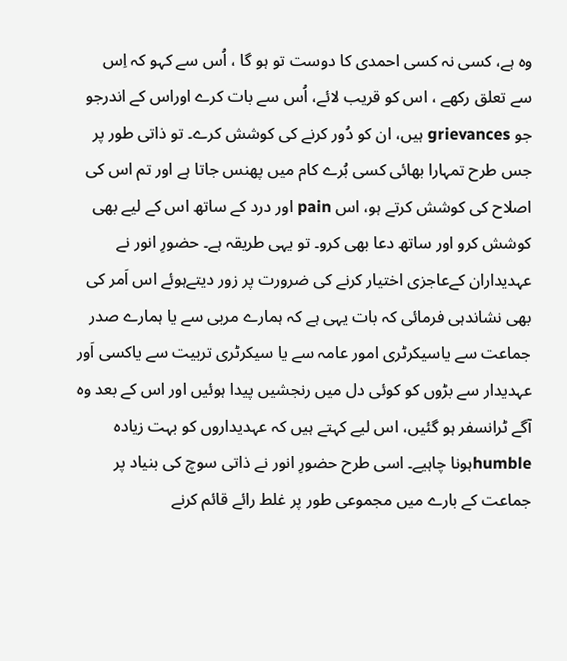وہ ہے، کسی نہ کسی احمدی کا دوست تو ہو گا ، اُس سے کہو کہ اِس سے تعلق رکھے ، اس کو قریب لائے، اُس سے بات کرے اوراس کے اندرجو جو grievances ہیں، ان کو دُور کرنے کی کوشش کرے۔ تو ذاتی طور پر جس طرح تمہارا بھائی کسی بُرے کام میں پھنس جاتا ہے اور تم اس کی اصلاح کی کوشش کرتے ہو، اس pain اور درد کے ساتھ اس کے لیے بھی کوشش کرو اور ساتھ دعا بھی کرو۔ تو یہی طریقہ ہے۔ حضورِ انور نے عہدیداران کےعاجزی اختیار کرنے کی ضرورت پر زور دیتےہوئے اس اَمر کی بھی نشاندہی فرمائی کہ بات یہی ہے کہ ہمارے مربی سے یا ہمارے صدر جماعت سے یاسیکرٹری امور عامہ سے یا سیکرٹری تربیت سے یاکسی اَور عہدیدار سے بڑوں کو کوئی دل میں رنجشیں پیدا ہوئیں اور اس کے بعد وہ آگے ٹرانسفر ہو گئیں، اس لیے کہتے ہیں کہ عہدیداروں کو بہت زیادہ humbleہونا چاہیے۔ اسی طرح حضورِ انور نے ذاتی سوچ کی بنیاد پر جماعت کے بارے میں مجموعی طور پر غلط رائے قائم کرنے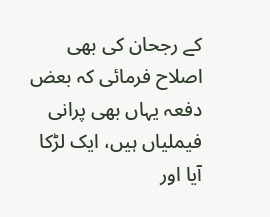کے رجحان کی بھی اصلاح فرمائی کہ بعض دفعہ یہاں بھی پرانی فیملیاں ہیں، ایک لڑکا آیا اور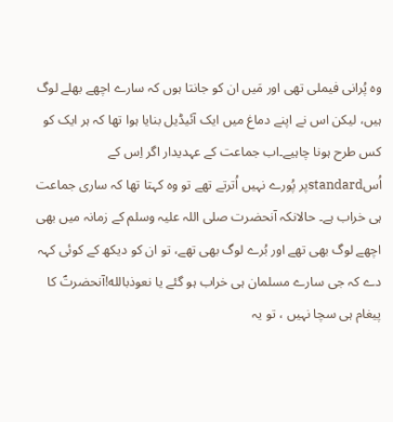وہ پُرانی فیملی تھی اور مَیں ان کو جانتا ہوں کہ سارے اچھے بھلے لوگ ہیں، لیکن اس نے اپنے دماغ میں ایک آئیڈیل بنایا ہوا تھا کہ ہر ایک کو کس طرح ہونا چاہیے۔اب جماعت کے عہدیدار اگر اِس کے اُسstandardپر پُورے نہیں اُترتے تھے تو وہ کہتا تھا کہ ساری جماعت ہی خراب ہے۔ حالانکہ آنحضرت صلی اللہ علیہ وسلم کے زمانہ میں بھی اچھے لوگ بھی تھے اور بُرے لوگ بھی تھے، تو ان کو دیکھ کے کوئی کہہ دے کہ جی سارے مسلمان ہی خراب ہو گئے یا نعوذبالله!آنحضرتؐ کا پیغام ہی سچا نہیں ، تو یہ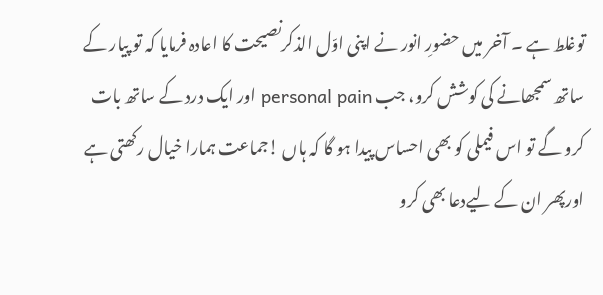توغلط ہے ۔ آخر میں حضورِ انور نے اپنی اوّل الذکرنصیحت کا اعادہ فرمایا کہ تو پیار کے ساتھ سمجھانے کی کوشش کرو، جب personal pain اور ایک درد کے ساتھ بات کرو گے تو اس فیملی کو بھی احساس پیدا ہو گا کہ ہاں !جماعت ہمارا خیال رکھتی ہے اورپھر ان کے لیےدعا بھی کرو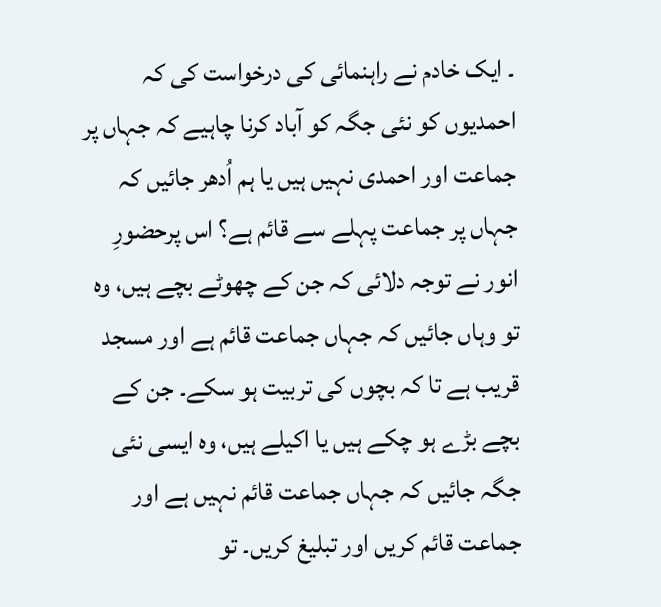۔ ایک خادم نے راہنمائی کی درخواست کی کہ احمدیوں کو نئی جگہ کو آباد کرنا چاہیے کہ جہاں پر جماعت اور احمدی نہیں ہیں یا ہم اُدھر جائیں کہ جہاں پر جماعت پہلے سے قائم ہے؟ اس پرحضورِ انور نے توجہ دلائی کہ جن کے چھوٹے بچے ہیں، وہ تو وہاں جائیں کہ جہاں جماعت قائم ہے اور مسجد قریب ہے تا کہ بچوں کی تربیت ہو سکے۔ جن کے بچے بڑے ہو چکے ہیں یا اکیلے ہیں، وہ ایسی نئی جگہ جائیں کہ جہاں جماعت قائم نہیں ہے اور جماعت قائم کریں اور تبلیغ کریں۔ تو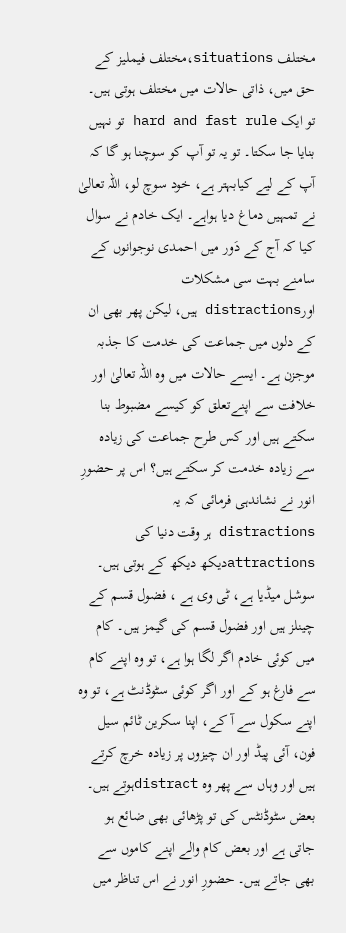مختلف situations،مختلف فیملیز کے حق میں، ذاتی حالات میں مختلف ہوتی ہیں۔ تو ایک hard and fast rule تو نہیں بنایا جا سکتا۔ تو یہ تو آپ کو سوچنا ہو گا کہ آپ کے لیے کیابہتر ہے، خود سوچ لو، اللہ تعالیٰ نے تمہیں دماغ دیا ہواہے۔ ایک خادم نے سوال کیا کہ آج کے دَور میں احمدی نوجوانوں کے سامنے بہت سی مشکلات اورdistractions ہیں، لیکن پھر بھی ان کے دلوں میں جماعت کی خدمت کا جذبہ موجزن ہے۔ ایسے حالات میں وہ اللہ تعالیٰ اور خلافت سے اپنےتعلق کو کیسے مضبوط بنا سکتے ہیں اور کس طرح جماعت کی زیادہ سے زیادہ خدمت کر سکتے ہیں؟ اس پر حضورِ انور نے نشاندہی فرمائی کہ یہ distractions ہر وقت دنیا کی attractionsدیکھ دیکھ کے ہوتی ہیں۔ سوشل میڈیا ہے، ٹی وی ہے ، فضول قسم کے چینلز ہیں اور فضول قسم کی گیمز ہیں۔ کام میں کوئی خادم اگر لگا ہوا ہے، تو وہ اپنے کام سے فارغ ہو کے اور اگر کوئی سٹوڈنٹ ہے، تو وہ اپنے سکول سے آ کے، اپنا سکرین ٹائم سیل فون، آئی پیڈ اور ان چیزوں پر زیادہ خرچ کرتے ہیں اور وہاں سے پھر وہ distractہوتے ہیں۔ بعض سٹوڈنٹس کی تو پڑھائی بھی ضائع ہو جاتی ہے اور بعض کام والے اپنے کاموں سے بھی جاتے ہیں۔ حضورِ انور نے اس تناظر میں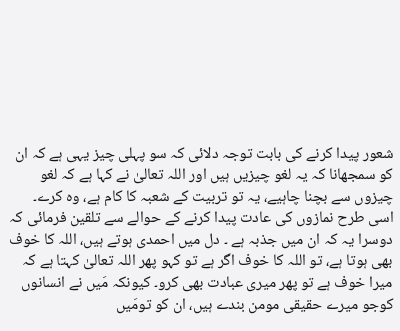شعور پیدا کرنے کی بابت توجہ دلائی کہ سو پہلی چیز یہی ہے کہ ان کو سمجھانا کہ یہ لغو چیزیں ہیں اور اللہ تعالیٰ نے کہا ہے کہ لغو چیزوں سے بچنا چاہیے، یہ تو تربیت کے شعبہ کا کام ہے، وہ کرے۔ اسی طرح نمازوں کی عادت پیدا کرنے کے حوالے سے تلقین فرمائی کہ دوسرا یہ کہ ان میں جذبہ ہے ۔ دل میں احمدی ہوتے ہیں، اللہ کا خوف بھی ہوتا ہے، تو اللہ کا خوف اگر ہے تو کہو پھر اللہ تعالیٰ کہتا ہے کہ میرا خوف ہے تو پھر میری عبادت بھی کرو۔ کیونکہ مَیں نے انسانوں کوجو میرے حقیقی مومن بندے ہیں، ان کو تومَیں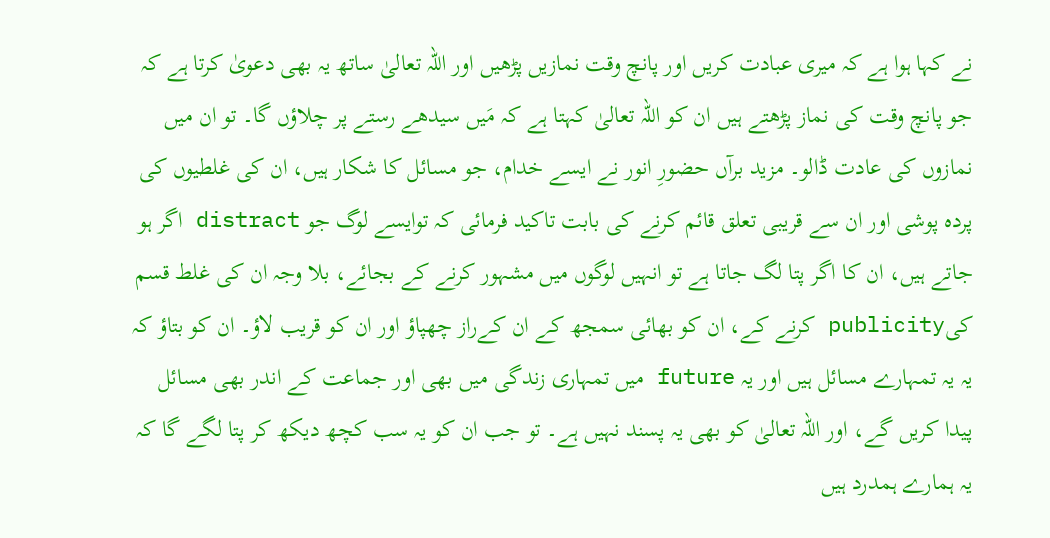نے کہا ہوا ہے کہ میری عبادت کریں اور پانچ وقت نمازیں پڑھیں اور اللہ تعالیٰ ساتھ یہ بھی دعویٰ کرتا ہے کہ جو پانچ وقت کی نماز پڑھتے ہیں ان کو اللہ تعالیٰ کہتا ہے کہ مَیں سیدھے رستے پر چلاؤں گا۔ تو ان میں نمازوں کی عادت ڈالو۔ مزید برآں حضورِ انور نے ایسے خدام، جو مسائل کا شکار ہیں، ان کی غلطیوں کی پردہ پوشی اور ان سے قریبی تعلق قائم کرنے کی بابت تاکید فرمائی کہ توایسے لوگ جو distract اگر ہو جاتے ہیں، ان کا اگر پتا لگ جاتا ہے تو انہیں لوگوں میں مشہور کرنے کے بجائے، بلا وجہ ان کی غلط قسم کیpublicity کرنے کے، ان کو بھائی سمجھ کے ان کےراز چھپاؤ اور ان کو قریب لاؤ۔ ان کو بتاؤ کہ یہ یہ تمہارے مسائل ہیں اور یہ future میں تمہاری زندگی میں بھی اور جماعت کے اندر بھی مسائل پیدا کریں گے، اور اللہ تعالیٰ کو بھی یہ پسند نہیں ہے۔ تو جب ان کو یہ سب کچھ دیکھ کر پتا لگے گا کہ یہ ہمارے ہمدرد ہیں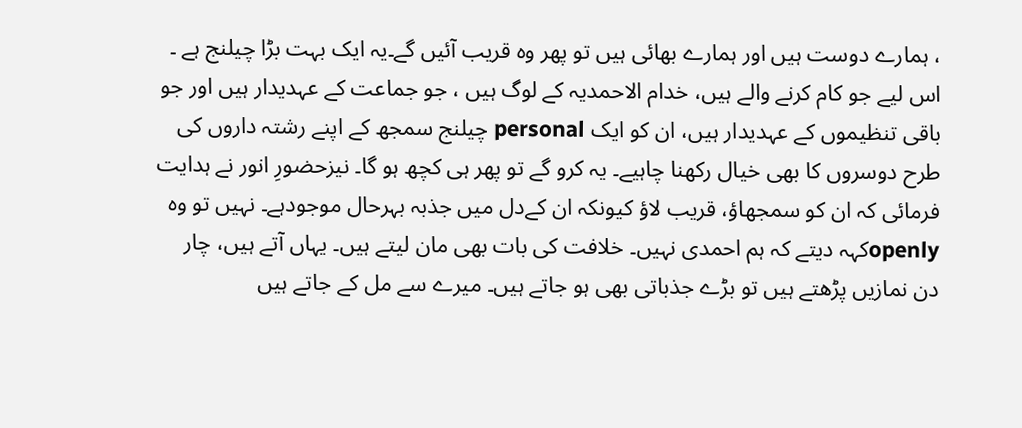، ہمارے دوست ہیں اور ہمارے بھائی ہیں تو پھر وہ قریب آئیں گے۔یہ ایک بہت بڑا چیلنج ہے ۔ اس لیے جو کام کرنے والے ہیں، خدام الاحمدیہ کے لوگ ہیں ، جو جماعت کے عہدیدار ہیں اور جو باقی تنظیموں کے عہدیدار ہیں، ان کو ایک personal چیلنج سمجھ کے اپنے رشتہ داروں کی طرح دوسروں کا بھی خیال رکھنا چاہیے۔ یہ کرو گے تو پھر ہی کچھ ہو گا۔ نیزحضورِ انور نے ہدایت فرمائی کہ ان کو سمجھاؤ، قریب لاؤ کیونکہ ان کےدل میں جذبہ بہرحال موجودہے۔ نہیں تو وہ openlyکہہ دیتے کہ ہم احمدی نہیں۔ خلافت کی بات بھی مان لیتے ہیں۔ یہاں آتے ہیں، چار دن نمازیں پڑھتے ہیں تو بڑے جذباتی بھی ہو جاتے ہیں۔ میرے سے مل کے جاتے ہیں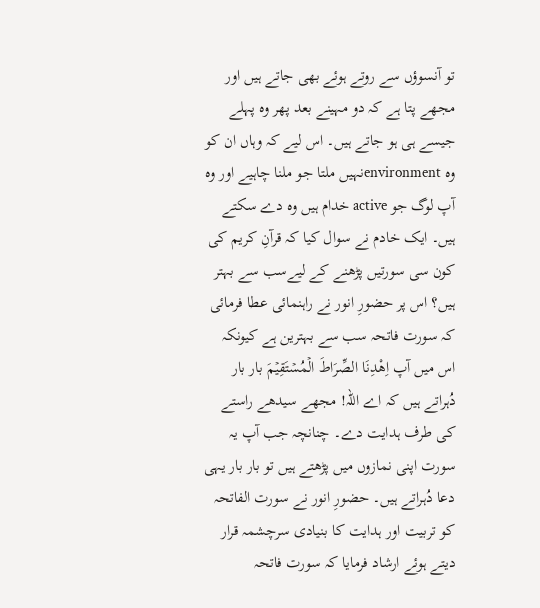تو آنسوؤں سے روتے ہوئے بھی جاتے ہیں اور مجھے پتا ہے کہ دو مہینے بعد پھر وہ پہلے جیسے ہی ہو جاتے ہیں۔ اس لیے کہ وہاں ان کو وہ environmentنہیں ملتا جو ملنا چاہیے اور وہ آپ لوگ جو active خدام ہیں وہ دے سکتے ہیں۔ ایک خادم نے سوال کیا کہ قرآنِ کریم کی کون سی سورتیں پڑھنے کے لیےسب سے بہتر ہیں؟ اس پر حضورِ انور نے راہنمائی عطا فرمائی کہ سورت فاتحہ سب سے بہترین ہے کیونکہ اس میں آپ اِھْدِنَا الصِّرَاطَ الۡمُسۡتَقِیۡمَ بار بار دُہراتے ہیں کہ اے اللہ! مجھے سیدھے راستے کی طرف ہدایت دے۔ چنانچہ جب آپ یہ سورت اپنی نمازوں میں پڑھتے ہیں تو بار بار یہی دعا دُہراتے ہیں۔ حضورِ انور نے سورت الفاتحہ کو تربیت اور ہدایت کا بنیادی سرچشمہ قرار دیتے ہوئے ارشاد فرمایا کہ سورت فاتحہ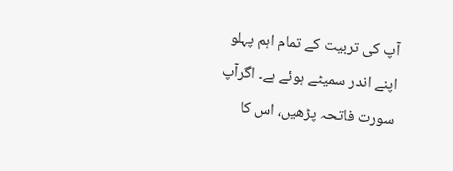آپ کی تربیت کے تمام اہم پہلو اپنے اندر سمیٹے ہوئے ہے۔ اگرآپ سورت فاتحہ پڑھیں، اس کا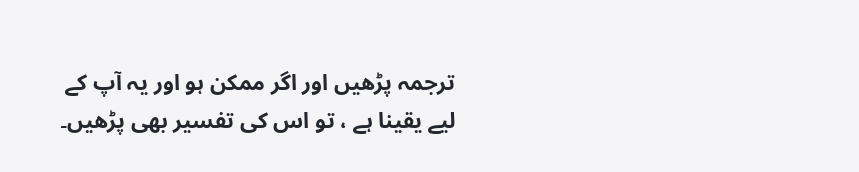ترجمہ پڑھیں اور اگر ممکن ہو اور یہ آپ کے لیے یقینا ہے ، تو اس کی تفسیر بھی پڑھیں۔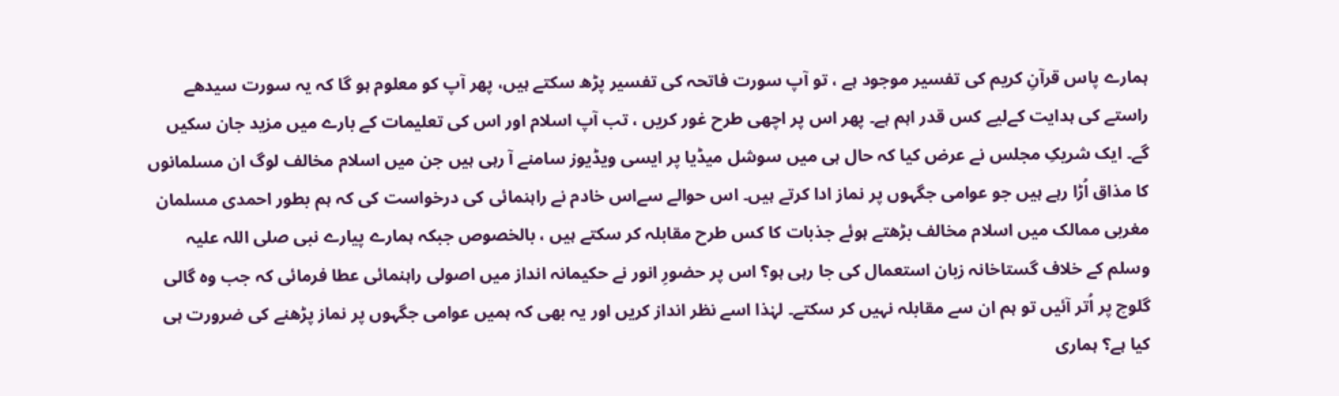ہمارے پاس قرآنِ کریم کی تفسیر موجود ہے ، تو آپ سورت فاتحہ کی تفسیر پڑھ سکتے ہیں، پھر آپ کو معلوم ہو گا کہ یہ سورت سیدھے راستے کی ہدایت کےلیے کس قدر اہم ہے۔ پھر اس پر اچھی طرح غور کریں ، تب آپ اسلام اور اس کی تعلیمات کے بارے میں مزید جان سکیں گے۔ ایک شریکِ مجلس نے عرض کیا کہ حال ہی میں سوشل میڈیا پر ایسی ویڈیوز سامنے آ رہی ہیں جن میں اسلام مخالف لوگ ان مسلمانوں کا مذاق اُڑا رہے ہیں جو عوامی جگہوں پر نماز ادا کرتے ہیں۔ اس حوالے سےاس خادم نے راہنمائی کی درخواست کی کہ ہم بطور احمدی مسلمان مغربی ممالک میں اسلام مخالف بڑھتے ہوئے جذبات کا کس طرح مقابلہ کر سکتے ہیں ، بالخصوص جبکہ ہمارے پیارے نبی صلی اللہ علیہ وسلم کے خلاف گستاخانہ زبان استعمال کی جا رہی ہو؟ اس پر حضورِ انور نے حکیمانہ انداز میں اصولی راہنمائی عطا فرمائی کہ جب وہ گالی گلوچ پر اُتر آئیں تو ہم ان سے مقابلہ نہیں کر سکتے۔ لہٰذا اسے نظر انداز کریں اور یہ بھی کہ ہمیں عوامی جگہوں پر نماز پڑھنے کی ضرورت ہی کیا ہے؟ ہماری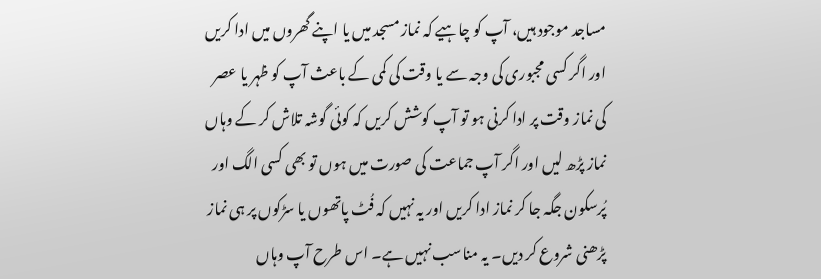مساجد موجود ہیں، آپ کو چاہیے کہ نماز مسجد میں یا اپنے گھروں میں ادا کریں اور اگر کسی مجبوری کی وجہ سے یا وقت کی کمی کے باعث آپ کو ظہر یا عصر کی نماز وقت پر ادا کرنی ہو تو آپ کوشش کریں کہ کوئی گوشہ تلاش کر کے وہاں نماز پڑھ لیں اور اگر آپ جماعت کی صورت میں ہوں تو بھی کسی الگ اور پُرسکون جگہ جا کر نماز ادا کریں اور یہ نہیں کہ فُٹ پاتھوں یا سڑکوں پر ہی نماز پڑھنی شروع کر دیں۔ یہ مناسب نہیں ہے۔ اس طرح آپ وہاں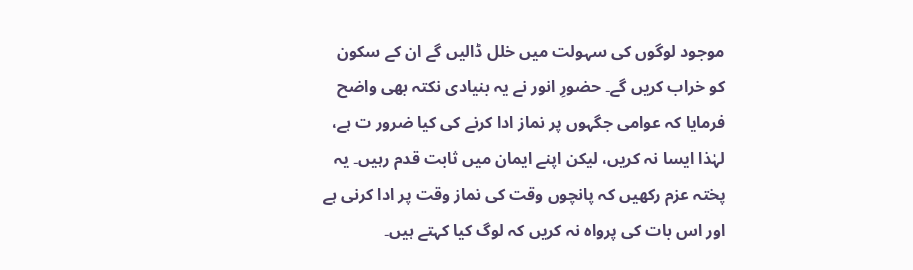موجود لوگوں کی سہولت میں خلل ڈالیں گے ان کے سکون کو خراب کریں گے۔ حضورِ انور نے یہ بنیادی نکتہ بھی واضح فرمایا کہ عوامی جگہوں پر نماز ادا کرنے کی کیا ضرور ت ہے، لہٰذا ایسا نہ کریں، لیکن اپنے ایمان میں ثابت قدم رہیں۔ یہ پختہ عزم رکھیں کہ پانچوں وقت کی نماز وقت پر ادا کرنی ہے اور اس بات کی پرواہ نہ کریں کہ لوگ کیا کہتے ہیں۔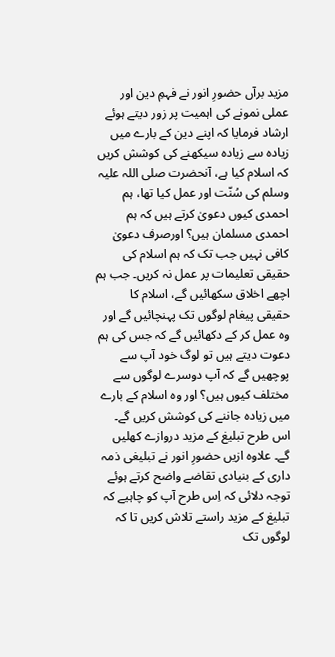مزید برآں حضورِ انور نے فہمِ دین اور عملی نمونے کی اہمیت پر زور دیتے ہوئے ارشاد فرمایا کہ اپنے دین کے بارے میں زیادہ سے زیادہ سیکھنے کی کوشش کریں کہ اسلام کیا ہے، آنحضرت صلی اللہ علیہ وسلم کی سُنّت اور عمل کیا تھا، ہم احمدی کیوں دعویٰ کرتے ہیں کہ ہم احمدی مسلمان ہیں؟ اورصرف دعویٰ کافی نہیں جب تک کہ ہم اسلام کی حقیقی تعلیمات پر عمل نہ کریں۔ جب ہم اچھے اخلاق سکھائیں گے، اسلام کا حقیقی پیغام لوگوں تک پہنچائیں گے اور وہ عمل کر کے دکھائیں گے کہ جس کی ہم دعوت دیتے ہیں تو لوگ خود آپ سے پوچھیں گے کہ آپ دوسرے لوگوں سے مختلف کیوں ہیں؟ اور وہ اسلام کے بارے میں زیادہ جاننے کی کوشش کریں گے۔ اس طرح تبلیغ کے مزید دروازے کھلیں گے۔ علاوہ ازیں حضورِ انور نے تبلیغی ذمہ داری کے بنیادی تقاضے واضح کرتے ہوئے توجہ دلائی کہ اِس طرح آپ کو چاہیے کہ تبلیغ کے مزید راستے تلاش کریں تا کہ لوگوں تک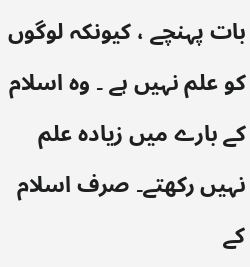بات پہنچے ، کیونکہ لوگوں کو علم نہیں ہے ۔ وہ اسلام کے بارے میں زیادہ علم نہیں رکھتے۔ صرف اسلام کے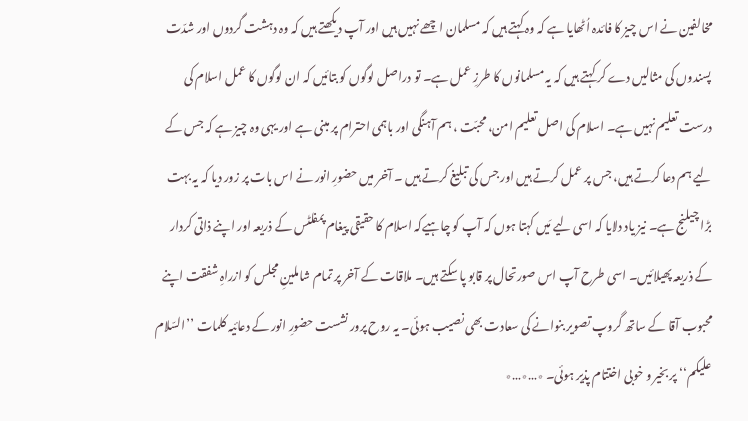مخالفین نے اس چیز کا فائدہ اُٹھایا ہے کہ وہ کہتے ہیں کہ مسلمان اچھے نہیں ہیں اور آپ دیکھتے ہیں کہ وہ دہشت گردوں اور شدّت پسندوں کی مثالیں دے کر کہتے ہیں کہ یہ مسلمانوں کا طرزِ عمل ہے۔ تو دراصل لوگوں کو بتائیں کہ ان لوگوں کا عمل اسلام کی درست تعلیم نہیں ہے۔ اسلام کی اصل تعلیم امن، محبّت ، ہم آہنگی اور باہمی احترام پر مبنی ہے اور یہی وہ چیز ہے کہ جس کے لیے ہم دعا کرتے ہیں، جس پر عمل کرتے ہیں اور جس کی تبلیغ کرتے ہیں ۔ آخر میں حضورِ انور نے اس بات پر زور دیا کہ یہ بہت بڑا چیلنج ہے۔ نیز یاد دلایا کہ اسی لیے مَیں کہتا ہوں کہ آپ کو چاہیےکہ اسلام کا حقیقی پیغام پمفلٹس کے ذریعہ اور اپنے ذاتی کردار کے ذریعہ پھیلائیں۔ اسی طرح آپ اس صورتحال پر قابو پا سکتے ہیں۔ ملاقات کے آخر پر تمام شاملینِ مجلس کو ازراہِ شفقت اپنے محبوب آقا کے ساتھ گروپ تصویر بنوانے کی سعادت بھی نصیب ہوئی۔ یہ روح پرور نشست حضورِ انور کے دعائیہ کلمات ’’السّلام علیکم‘‘ پر بخیر و خوبی اختتام پذیر ہوئی۔ ٭…٭…٭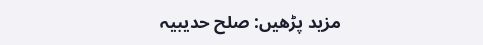مزید پڑھیں: صلح حدیبیہ